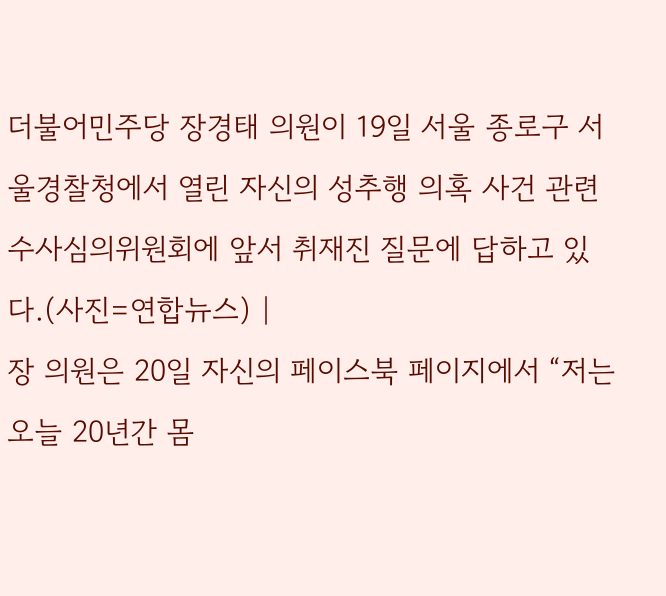더불어민주당 장경태 의원이 19일 서울 종로구 서울경찰청에서 열린 자신의 성추행 의혹 사건 관련 수사심의위원회에 앞서 취재진 질문에 답하고 있다.(사진=연합뉴스) |
장 의원은 20일 자신의 페이스북 페이지에서 “저는 오늘 20년간 몸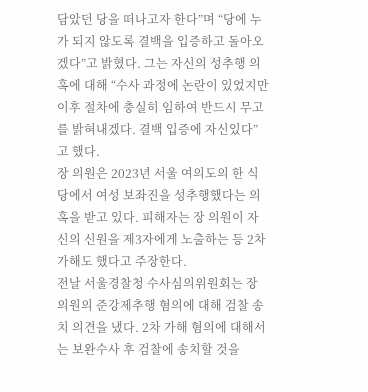담았던 당을 떠나고자 한다”며 “당에 누가 되지 않도록 결백을 입증하고 돌아오겠다”고 밝혔다. 그는 자신의 성추행 의혹에 대해 “수사 과정에 논란이 있었지만 이후 절차에 충실히 임하여 반드시 무고를 밝혀내겠다. 결백 입증에 자신있다”고 했다.
장 의원은 2023년 서울 여의도의 한 식당에서 여성 보좌진을 성추행했다는 의혹을 받고 있다. 피해자는 장 의원이 자신의 신원을 제3자에게 노출하는 등 2차 가해도 했다고 주장한다.
전날 서울경찰청 수사심의위원회는 장 의원의 준강제추행 혐의에 대해 검찰 송치 의견을 냈다. 2차 가해 혐의에 대해서는 보완수사 후 검찰에 송치할 것을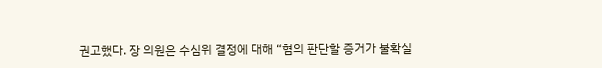권고했다. 장 의원은 수심위 결정에 대해 “혐의 판단할 증거가 불확실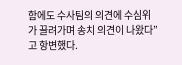함에도 수사팀의 의견에 수심위가 끌려가며 송치 의견이 나왔다”고 항변했다.